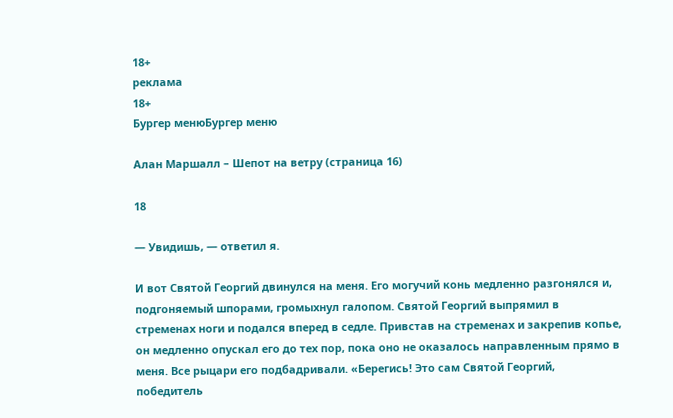18+
реклама
18+
Бургер менюБургер меню

Алан Маршалл – Шепот на ветру (страница 16)

18

— Увидишь, — ответил я.

И вот Святой Георгий двинулся на меня. Его могучий конь медленно разгонялся и, подгоняемый шпорами, громыхнул галопом. Святой Георгий выпрямил в стременах ноги и подался вперед в седле. Привстав на стременах и закрепив копье, он медленно опускал его до тех пор, пока оно не оказалось направленным прямо в меня. Все рыцари его подбадривали. «Берегись! Это сам Святой Георгий, победитель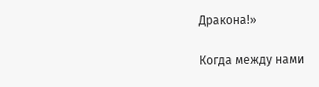Дракона!»

Когда между нами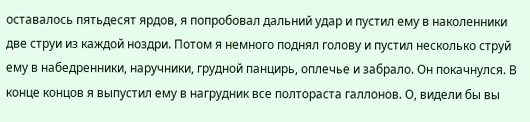оставалось пятьдесят ярдов, я попробовал дальний удар и пустил ему в наколенники две струи из каждой ноздри. Потом я немного поднял голову и пустил несколько струй ему в набедренники, наручники, грудной панцирь, оплечье и забрало. Он покачнулся. В конце концов я выпустил ему в нагрудник все полтораста галлонов. О, видели бы вы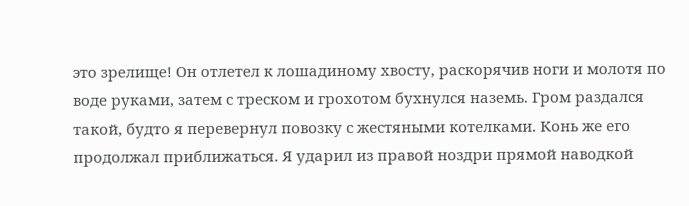это зрелище! Он отлетел к лошадиному хвосту, раскорячив ноги и молотя по воде руками, затем с треском и грохотом бухнулся наземь. Гром раздался такой, будто я перевернул повозку с жестяными котелками. Конь же его продолжал приближаться. Я ударил из правой ноздри прямой наводкой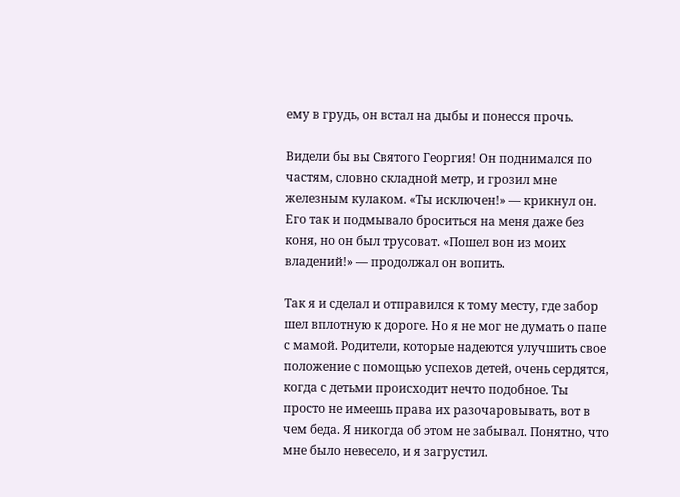ему в грудь, он встал на дыбы и понесся прочь.

Видели бы вы Святого Георгия! Он поднимался по частям, словно складной метр, и грозил мне железным кулаком. «Ты исключен!» — крикнул он. Его так и подмывало броситься на меня даже без коня, но он был трусоват. «Пошел вон из моих владений!» — продолжал он вопить.

Так я и сделал и отправился к тому месту, где забор шел вплотную к дороге. Но я не мог не думать о папе с мамой. Родители, которые надеются улучшить свое положение с помощью успехов детей, очень сердятся, когда с детьми происходит нечто подобное. Ты просто не имеешь права их разочаровывать, вот в чем беда. Я никогда об этом не забывал. Понятно, что мне было невесело, и я загрустил.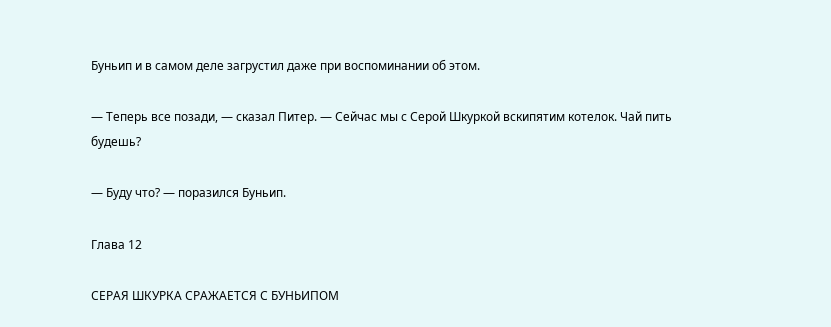Буньип и в самом деле загрустил даже при воспоминании об этом.

— Теперь все позади, — сказал Питер. — Сейчас мы с Серой Шкуркой вскипятим котелок. Чай пить будешь?

— Буду что? — поразился Буньип.

Глава 12

СЕРАЯ ШКУРКА СРАЖАЕТСЯ С БУНЬИПОМ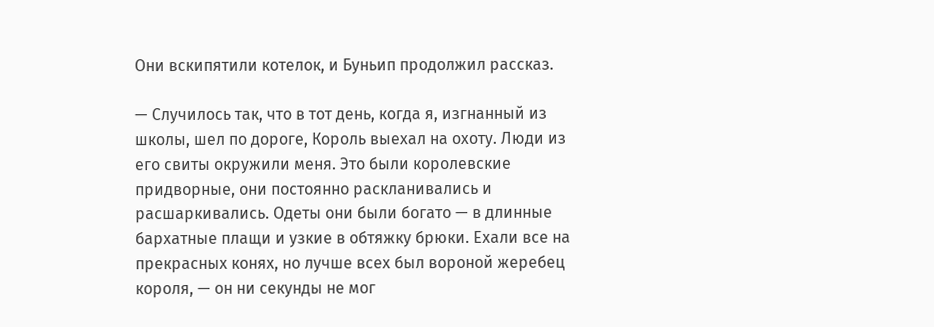Они вскипятили котелок, и Буньип продолжил рассказ.

— Случилось так, что в тот день, когда я, изгнанный из школы, шел по дороге, Король выехал на охоту. Люди из его свиты окружили меня. Это были королевские придворные, они постоянно раскланивались и расшаркивались. Одеты они были богато — в длинные бархатные плащи и узкие в обтяжку брюки. Ехали все на прекрасных конях, но лучше всех был вороной жеребец короля, — он ни секунды не мог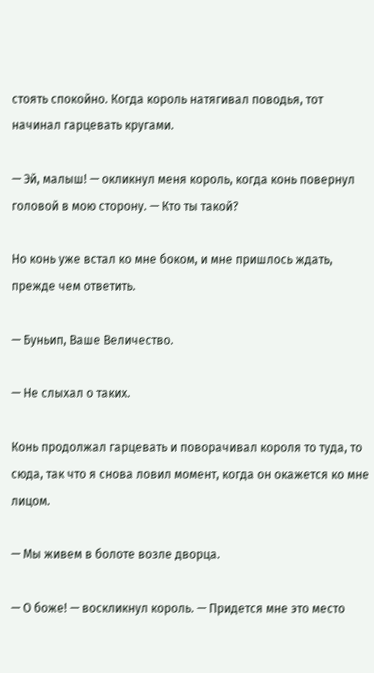стоять спокойно. Когда король натягивал поводья, тот начинал гарцевать кругами.

— Эй, малыш! — окликнул меня король, когда конь повернул головой в мою сторону. — Кто ты такой?

Но конь уже встал ко мне боком, и мне пришлось ждать, прежде чем ответить.

— Буньип, Ваше Величество.

— Не слыхал о таких.

Конь продолжал гарцевать и поворачивал короля то туда, то сюда, так что я снова ловил момент, когда он окажется ко мне лицом.

— Мы живем в болоте возле дворца.

— О боже! — воскликнул король. — Придется мне это место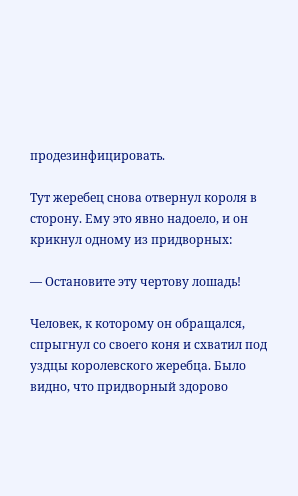продезинфицировать.

Тут жеребец снова отвернул короля в сторону. Ему это явно надоело, и он крикнул одному из придворных:

— Остановите эту чертову лошадь!

Человек, к которому он обращался, спрыгнул со своего коня и схватил под уздцы королевского жеребца. Было видно, что придворный здорово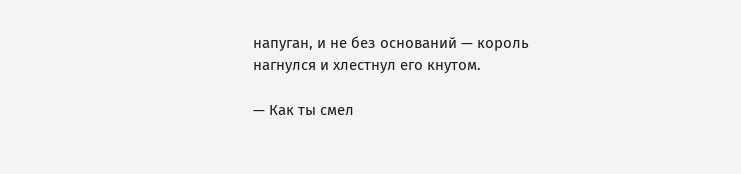напуган, и не без оснований — король нагнулся и хлестнул его кнутом.

— Как ты смел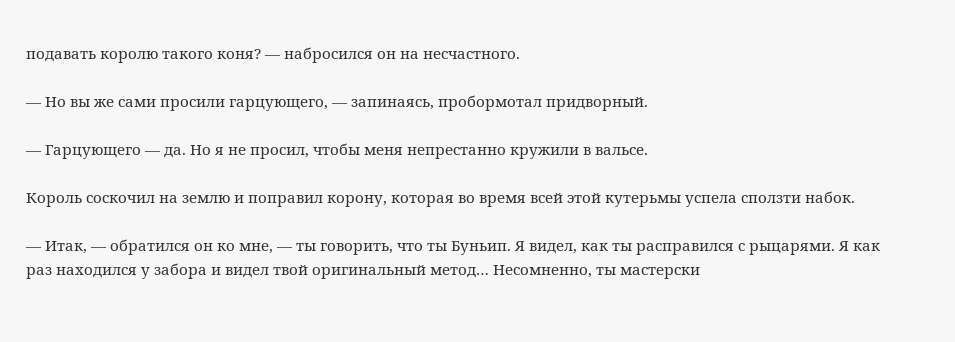подавать королю такого коня? — набросился он на несчастного.

— Но вы же сами просили гарцующего, — запинаясь, пробормотал придворный.

— Гарцующего — да. Но я не просил, чтобы меня непрестанно кружили в вальсе.

Король соскочил на землю и поправил корону, которая во время всей этой кутерьмы успела сползти набок.

— Итак, — обратился он ко мне, — ты говорить, что ты Буньип. Я видел, как ты расправился с рыцарями. Я как раз находился у забора и видел твой оригинальный метод… Несомненно, ты мастерски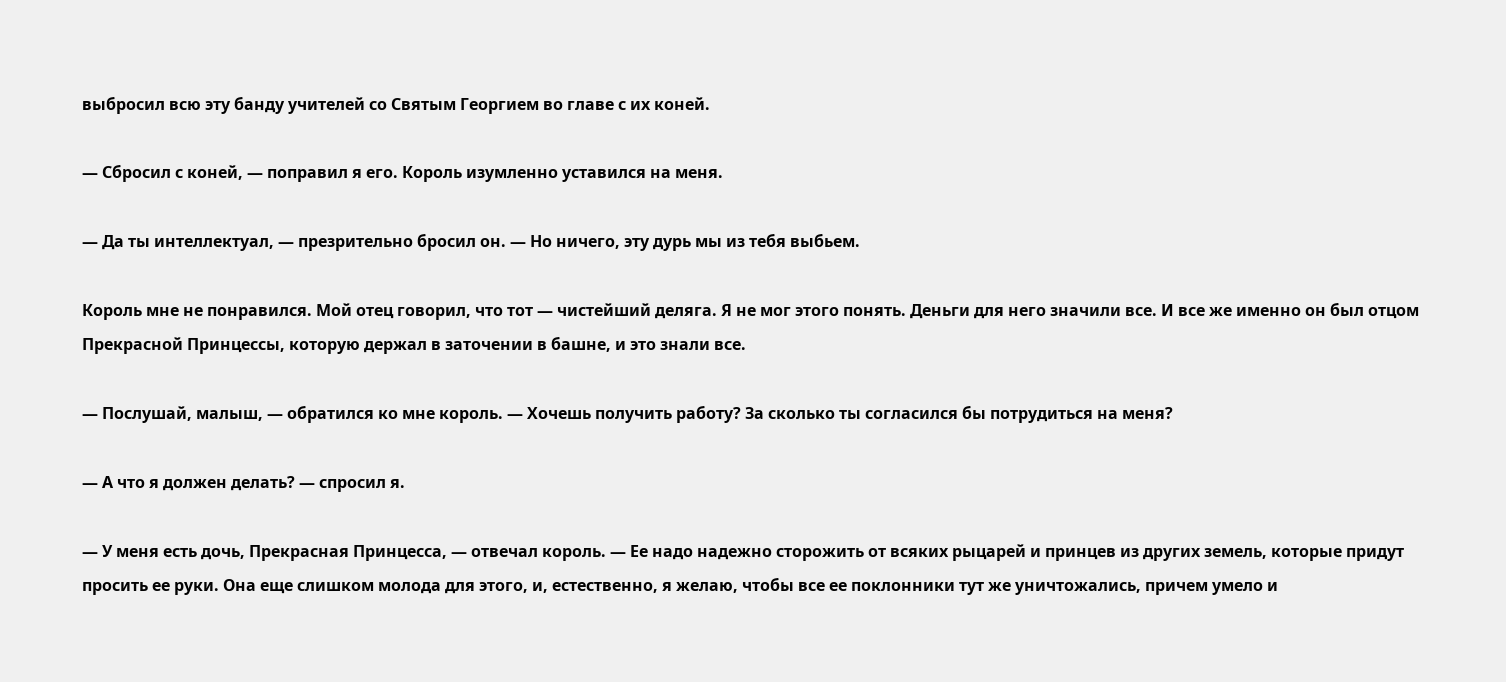выбросил всю эту банду учителей со Святым Георгием во главе с их коней.

— Сбросил с коней, — поправил я его. Король изумленно уставился на меня.

— Да ты интеллектуал, — презрительно бросил он. — Но ничего, эту дурь мы из тебя выбьем.

Король мне не понравился. Мой отец говорил, что тот — чистейший деляга. Я не мог этого понять. Деньги для него значили все. И все же именно он был отцом Прекрасной Принцессы, которую держал в заточении в башне, и это знали все.

— Послушай, малыш, — обратился ко мне король. — Хочешь получить работу? За сколько ты согласился бы потрудиться на меня?

— А что я должен делать? — спросил я.

— У меня есть дочь, Прекрасная Принцесса, — отвечал король. — Ее надо надежно сторожить от всяких рыцарей и принцев из других земель, которые придут просить ее руки. Она еще слишком молода для этого, и, естественно, я желаю, чтобы все ее поклонники тут же уничтожались, причем умело и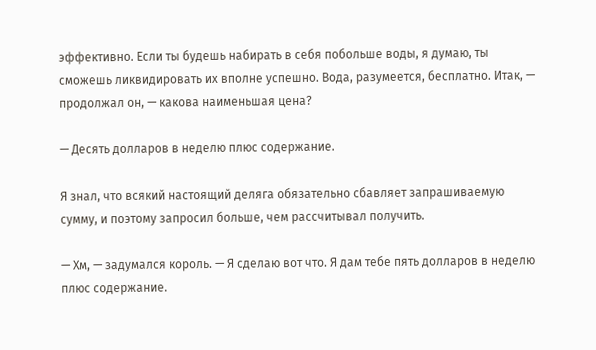эффективно. Если ты будешь набирать в себя побольше воды, я думаю, ты сможешь ликвидировать их вполне успешно. Вода, разумеется, бесплатно. Итак, — продолжал он, — какова наименьшая цена?

— Десять долларов в неделю плюс содержание.

Я знал, что всякий настоящий деляга обязательно сбавляет запрашиваемую сумму, и поэтому запросил больше, чем рассчитывал получить.

— Хм, — задумался король. — Я сделаю вот что. Я дам тебе пять долларов в неделю плюс содержание.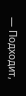— Подходит,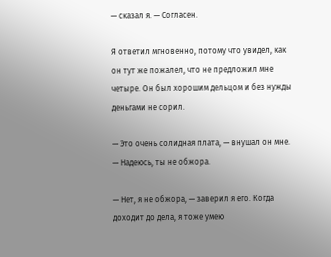— сказал я. — Согласен.

Я ответил мгновенно, потому что увидел, как он тут же пожалел, что не предложил мне четыре. Он был хорошим дельцом и без нужды деньгами не сорил.

— Это очень солидная плата, — внушал он мне. — Надеюсь, ты не обжора.

— Нет, я не обжора, — заверил я его. Когда доходит до дела, я тоже умею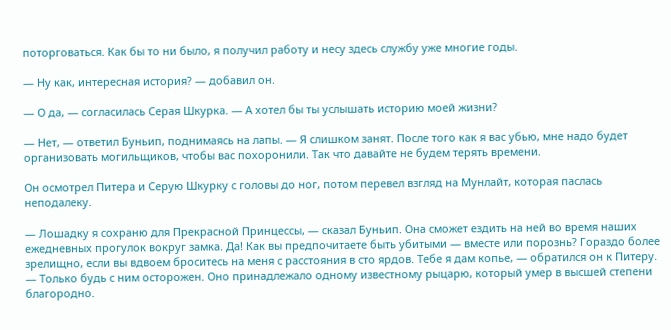поторговаться. Как бы то ни было, я получил работу и несу здесь службу уже многие годы.

— Ну как, интересная история? — добавил он.

— О да, — согласилась Серая Шкурка. — А хотел бы ты услышать историю моей жизни?

— Нет, — ответил Буньип, поднимаясь на лапы. — Я слишком занят. После того как я вас убью, мне надо будет организовать могильщиков, чтобы вас похоронили. Так что давайте не будем терять времени.

Он осмотрел Питера и Серую Шкурку с головы до ног, потом перевел взгляд на Мунлайт, которая паслась неподалеку.

— Лошадку я сохраню для Прекрасной Принцессы, — сказал Буньип. Она сможет ездить на ней во время наших ежедневных прогулок вокруг замка. Да! Как вы предпочитаете быть убитыми — вместе или порознь? Гораздо более зрелищно, если вы вдвоем броситесь на меня с расстояния в сто ярдов. Тебе я дам копье, — обратился он к Питеру. — Только будь с ним осторожен. Оно принадлежало одному известному рыцарю, который умер в высшей степени благородно.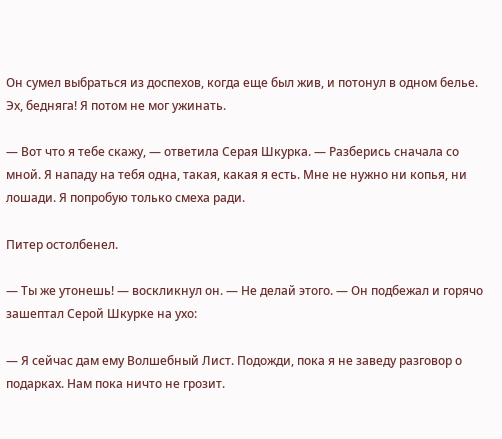Он сумел выбраться из доспехов, когда еще был жив, и потонул в одном белье. Эх, бедняга! Я потом не мог ужинать.

— Вот что я тебе скажу, — ответила Серая Шкурка. — Разберись сначала со мной. Я нападу на тебя одна, такая, какая я есть. Мне не нужно ни копья, ни лошади. Я попробую только смеха ради.

Питер остолбенел.

— Ты же утонешь! — воскликнул он. — Не делай этого. — Он подбежал и горячо зашептал Серой Шкурке на ухо:

— Я сейчас дам ему Волшебный Лист. Подожди, пока я не заведу разговор о подарках. Нам пока ничто не грозит.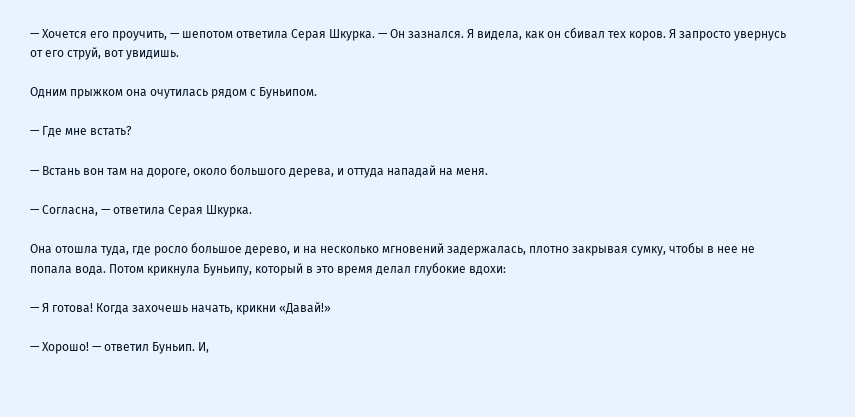— Хочется его проучить, — шепотом ответила Серая Шкурка. — Он зазнался. Я видела, как он сбивал тех коров. Я запросто увернусь от его струй, вот увидишь.

Одним прыжком она очутилась рядом с Буньипом.

— Где мне встать?

— Встань вон там на дороге, около большого дерева, и оттуда нападай на меня.

— Согласна, — ответила Серая Шкурка.

Она отошла туда, где росло большое дерево, и на несколько мгновений задержалась, плотно закрывая сумку, чтобы в нее не попала вода. Потом крикнула Буньипу, который в это время делал глубокие вдохи:

— Я готова! Когда захочешь начать, крикни «Давай!»

— Хорошо! — ответил Буньип. И,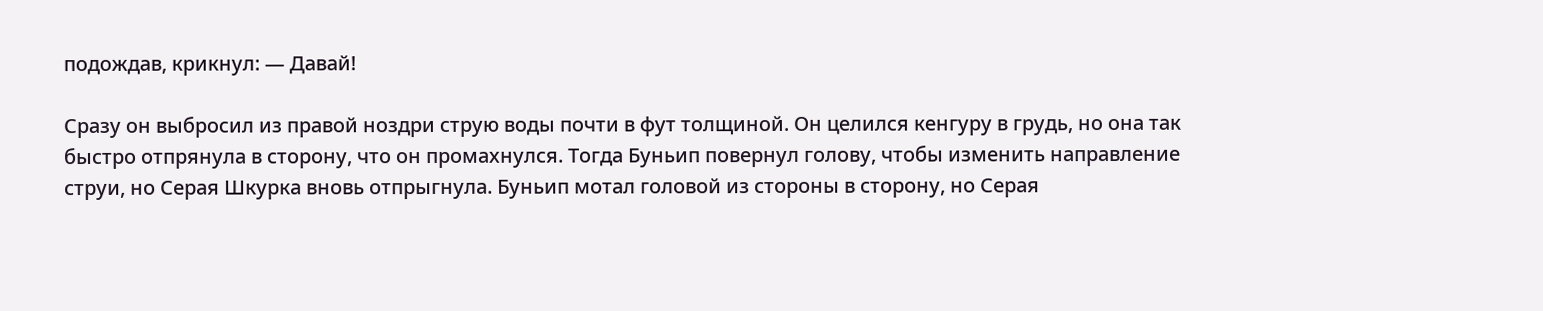подождав, крикнул: — Давай!

Сразу он выбросил из правой ноздри струю воды почти в фут толщиной. Он целился кенгуру в грудь, но она так быстро отпрянула в сторону, что он промахнулся. Тогда Буньип повернул голову, чтобы изменить направление струи, но Серая Шкурка вновь отпрыгнула. Буньип мотал головой из стороны в сторону, но Серая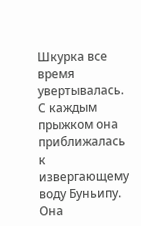Шкурка все время увертывалась. С каждым прыжком она приближалась к извергающему воду Буньипу. Она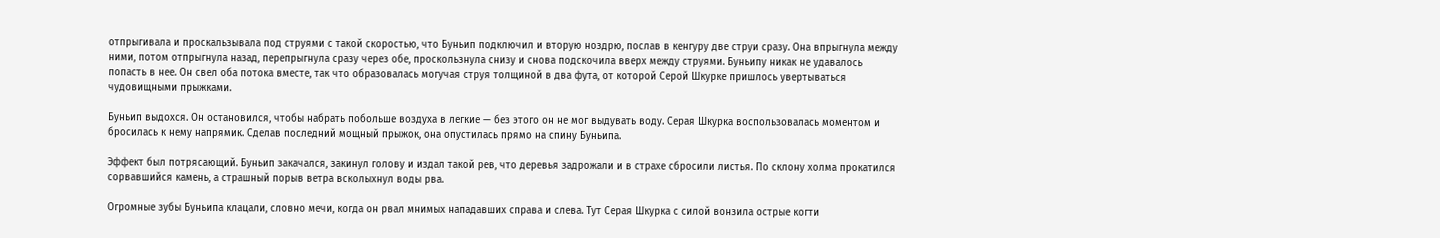отпрыгивала и проскальзывала под струями с такой скоростью, что Буньип подключил и вторую ноздрю, послав в кенгуру две струи сразу. Она впрыгнула между ними, потом отпрыгнула назад, перепрыгнула сразу через обе, проскользнула снизу и снова подскочила вверх между струями. Буньипу никак не удавалось попасть в нее. Он свел оба потока вместе, так что образовалась могучая струя толщиной в два фута, от которой Серой Шкурке пришлось увертываться чудовищными прыжками.

Буньип выдохся. Он остановился, чтобы набрать побольше воздуха в легкие — без этого он не мог выдувать воду. Серая Шкурка воспользовалась моментом и бросилась к нему напрямик. Сделав последний мощный прыжок, она опустилась прямо на спину Буньипа.

Эффект был потрясающий. Буньип закачался, закинул голову и издал такой рев, что деревья задрожали и в страхе сбросили листья. По склону холма прокатился сорвавшийся камень, а страшный порыв ветра всколыхнул воды рва.

Огромные зубы Буньипа клацали, словно мечи, когда он рвал мнимых нападавших справа и слева. Тут Серая Шкурка с силой вонзила острые когти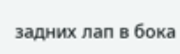задних лап в бока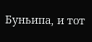Буньипа, и тот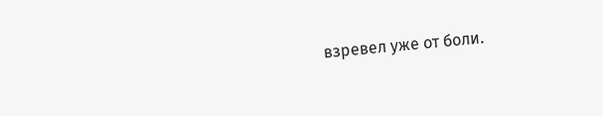взревел уже от боли.